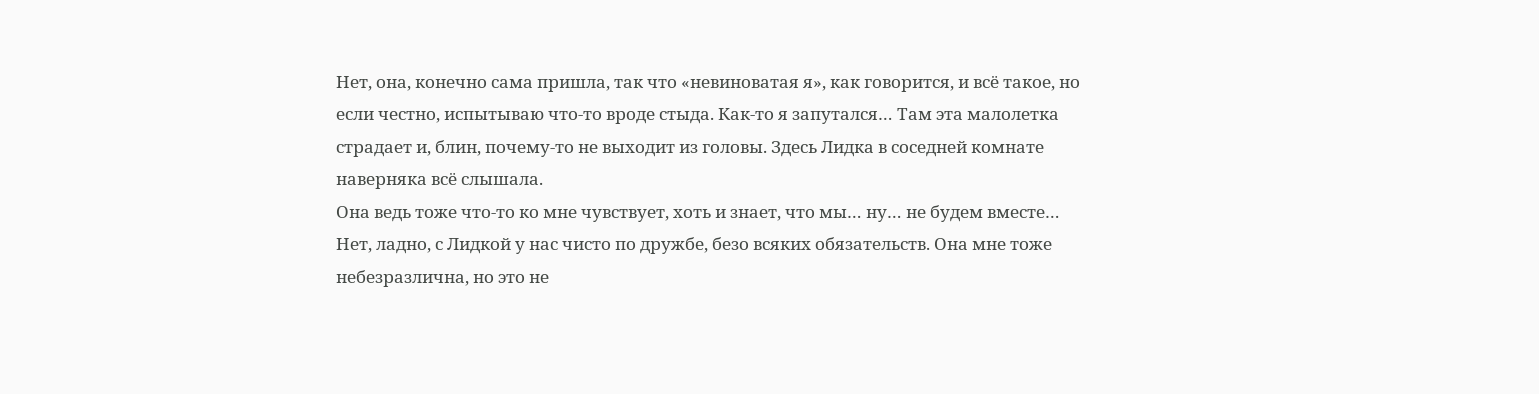Нет, она, конечно сама пришла, так что «невиноватая я», как говорится, и всё такое, но если честно, испытываю что-то вроде стыда. Как-то я запутался… Там эта малолетка страдает и, блин, почему-то не выходит из головы. Здесь Лидка в соседней комнате наверняка всё слышала.
Она ведь тоже что-то ко мне чувствует, хоть и знает, что мы… ну… не будем вместе… Нет, ладно, с Лидкой у нас чисто по дружбе, безо всяких обязательств. Она мне тоже небезразлична, но это не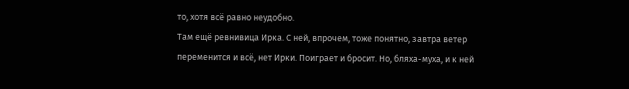то, хотя всё равно неудобно.
Там ещё ревнивица Ирка. С ней, впрочем, тоже понятно, завтра ветер переменится и всё, нет Ирки. Поиграет и бросит. Но, бляха-муха, и к ней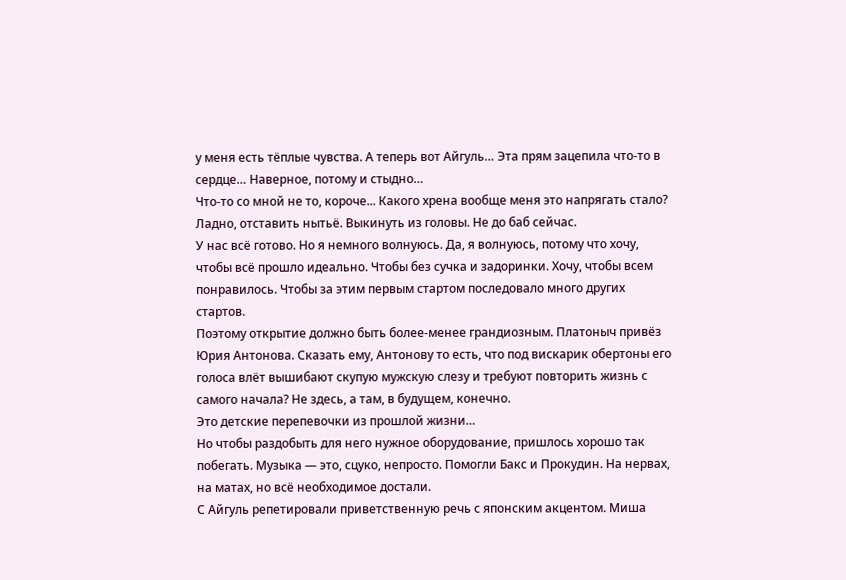у меня есть тёплые чувства. А теперь вот Айгуль… Эта прям зацепила что-то в сердце… Наверное, потому и стыдно…
Что-то со мной не то, короче... Какого хрена вообще меня это напрягать стало? Ладно, отставить нытьё. Выкинуть из головы. Не до баб сейчас.
У нас всё готово. Но я немного волнуюсь. Да, я волнуюсь, потому что хочу, чтобы всё прошло идеально. Чтобы без сучка и задоринки. Хочу, чтобы всем понравилось. Чтобы за этим первым стартом последовало много других стартов.
Поэтому открытие должно быть более-менее грандиозным. Платоныч привёз Юрия Антонова. Сказать ему, Антонову то есть, что под вискарик обертоны его голоса влёт вышибают скупую мужскую слезу и требуют повторить жизнь с самого начала? Не здесь, а там, в будущем, конечно.
Это детские перепевочки из прошлой жизни…
Но чтобы раздобыть для него нужное оборудование, пришлось хорошо так побегать. Музыка — это, сцуко, непросто. Помогли Бакс и Прокудин. На нервах, на матах, но всё необходимое достали.
С Айгуль репетировали приветственную речь с японским акцентом. Миша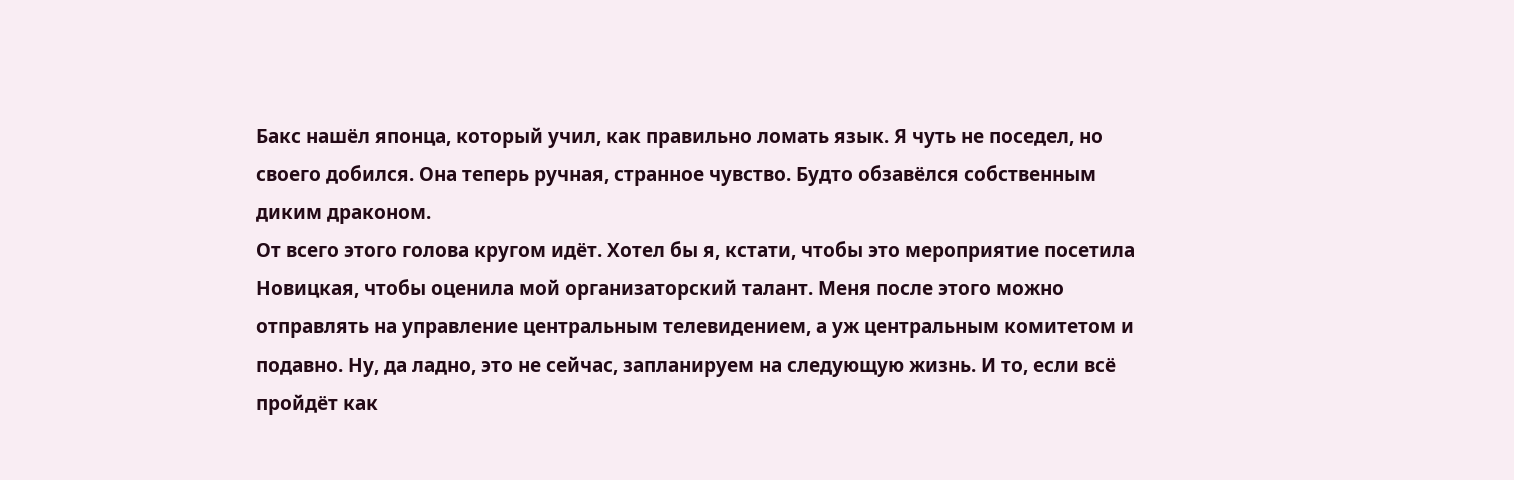Бакс нашёл японца, который учил, как правильно ломать язык. Я чуть не поседел, но своего добился. Она теперь ручная, странное чувство. Будто обзавёлся собственным диким драконом.
От всего этого голова кругом идёт. Хотел бы я, кстати, чтобы это мероприятие посетила Новицкая, чтобы оценила мой организаторский талант. Меня после этого можно отправлять на управление центральным телевидением, а уж центральным комитетом и подавно. Ну, да ладно, это не сейчас, запланируем на следующую жизнь. И то, если всё пройдёт как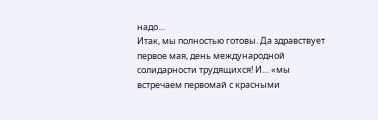надо…
Итак, мы полностью готовы. Да здравствует первое мая, день международной солидарности трудящихся! И… «мы встречаем первомай с красными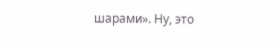шарами». Ну, это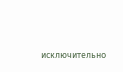исключительно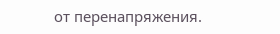от перенапряжения.